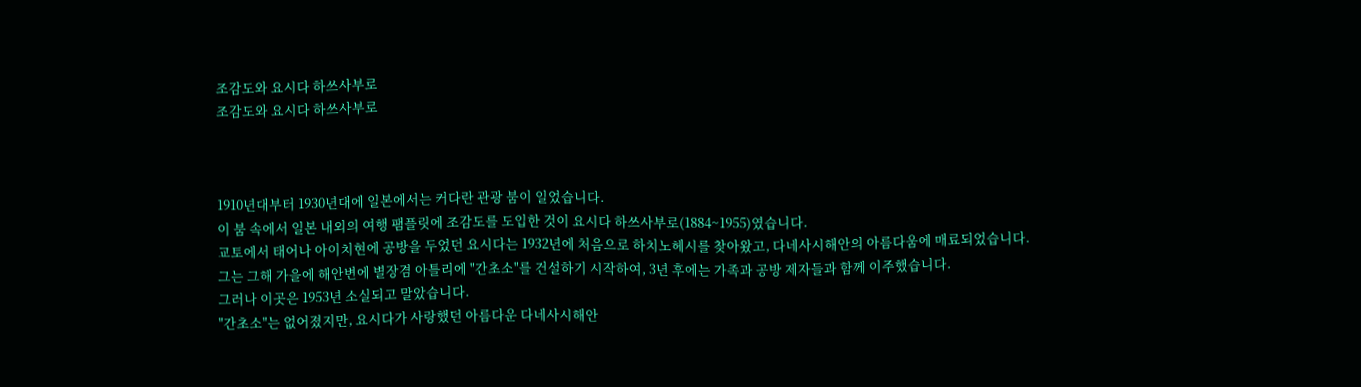조감도와 요시다 하쓰사부로
조감도와 요시다 하쓰사부로



1910년대부터 1930년대에 일본에서는 커다란 관광 붐이 일었습니다.
이 붐 속에서 일본 내외의 여행 팸플릿에 조감도를 도입한 것이 요시다 하쓰사부로(1884~1955)였습니다.
교토에서 태어나 아이치현에 공방을 두었던 요시다는 1932년에 처음으로 하치노헤시를 찾아왔고, 다네사시해안의 아름다움에 매료되었습니다.
그는 그해 가을에 해안변에 별장겸 아틀리에 "간초소"를 건설하기 시작하여, 3년 후에는 가족과 공방 제자들과 함께 이주했습니다.
그러나 이곳은 1953년 소실되고 말았습니다.
"간초소"는 없어졌지만, 요시다가 사랑했던 아름다운 다네사시해안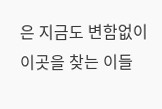은 지금도 변함없이 이곳을 찾는 이들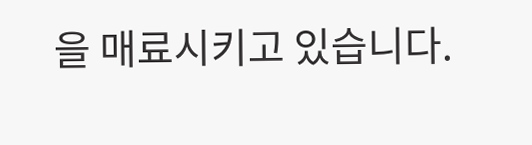을 매료시키고 있습니다.